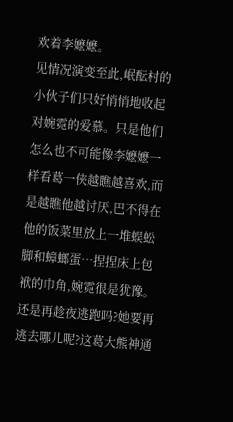欢着李嬷嬷。
见情况演变至此,岷酝村的小伙子们只好悄悄地收起对婉霓的爱慕。只是他们怎么也不可能像李嬷嬷一样看葛一侠越瞧越喜欢,而是越瞧他越讨厌,巴不得在他的饭菜里放上一堆蜈蚣脚和蟑螂蛋…捏捏床上包袱的巾角,婉霓很是犹豫。还是再趁夜逃跑吗?她要再逃去哪儿呢?这葛大熊神通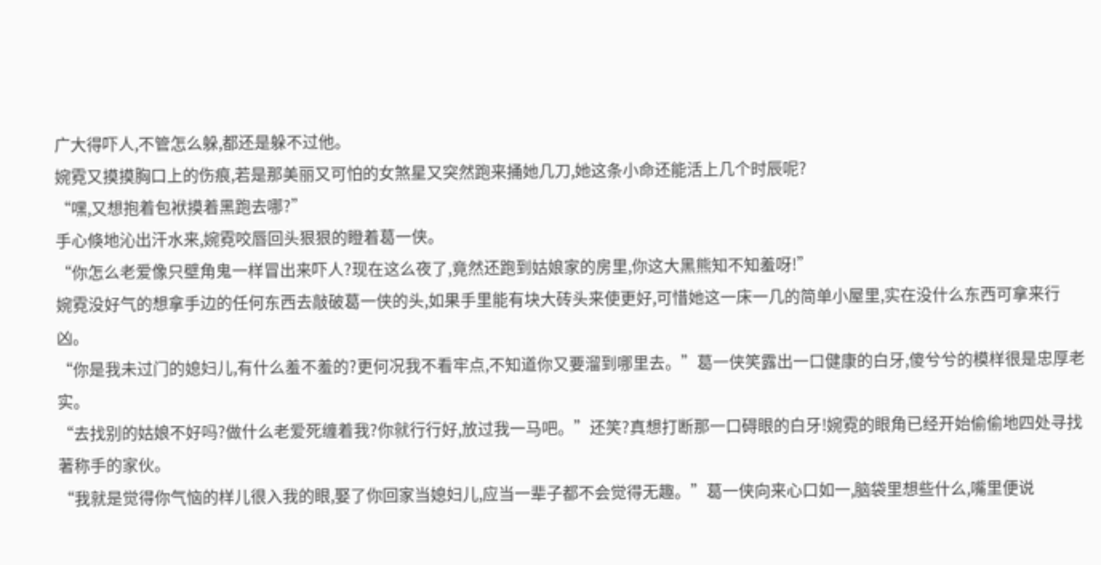广大得吓人,不管怎么躲,都还是躲不过他。
婉霓又摸摸胸口上的伤痕,若是那美丽又可怕的女煞星又突然跑来捅她几刀,她这条小命还能活上几个时辰呢?
“嘿,又想抱着包袱摸着黑跑去哪?”
手心倏地沁出汗水来,婉霓咬唇回头狠狠的瞪着葛一侠。
“你怎么老爱像只壁角鬼一样冒出来吓人?现在这么夜了,竟然还跑到姑娘家的房里,你这大黑熊知不知羞呀!”
婉霓没好气的想拿手边的任何东西去敲破葛一侠的头,如果手里能有块大砖头来使更好,可惜她这一床一几的简单小屋里,实在没什么东西可拿来行凶。
“你是我未过门的媳妇儿,有什么羞不羞的?更何况我不看牢点,不知道你又要溜到哪里去。”葛一侠笑露出一口健康的白牙,傻兮兮的模样很是忠厚老实。
“去找别的姑娘不好吗?做什么老爱死缠着我?你就行行好,放过我一马吧。”还笑?真想打断那一口碍眼的白牙!婉霓的眼角已经开始偷偷地四处寻找著称手的家伙。
“我就是觉得你气恼的样儿很入我的眼,娶了你回家当媳妇儿,应当一辈子都不会觉得无趣。”葛一侠向来心口如一,脑袋里想些什么,嘴里便说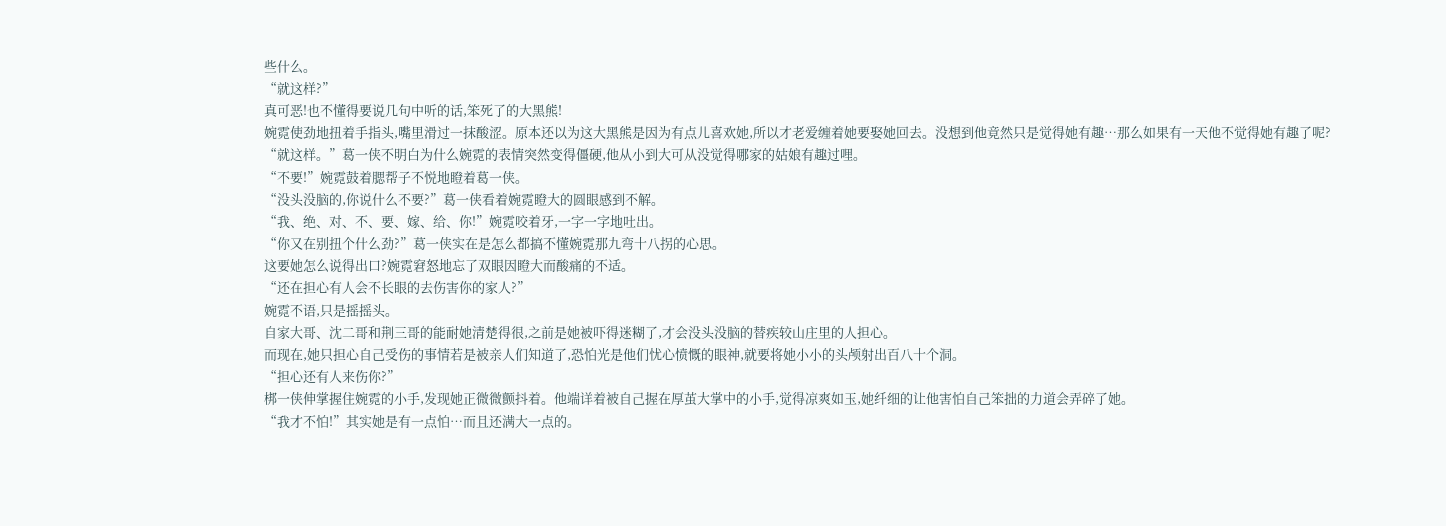些什么。
“就这样?”
真可恶!也不懂得要说几句中听的话,笨死了的大黑熊!
婉霓使劲地扭着手指头,嘴里滑过一抹酸涩。原本还以为这大黑熊是因为有点儿喜欢她,所以才老爱缠着她要娶她回去。没想到他竟然只是觉得她有趣…那么如果有一天他不觉得她有趣了呢?
“就这样。”葛一侠不明白为什么婉霓的表情突然变得僵硬,他从小到大可从没觉得哪家的姑娘有趣过哩。
“不要!”婉霓鼓着腮帮子不悦地瞪着葛一侠。
“没头没脑的,你说什么不要?”葛一侠看着婉霓瞪大的圆眼感到不解。
“我、绝、对、不、要、嫁、给、你!”婉霓咬着牙,一字一字地吐出。
“你又在别扭个什么劲?”葛一侠实在是怎么都搞不懂婉霓那九弯十八拐的心思。
这要她怎么说得出口?婉霓窘怒地忘了双眼因瞪大而酸痛的不适。
“还在担心有人会不长眼的去伤害你的家人?”
婉霓不语,只是摇摇头。
自家大哥、沈二哥和荆三哥的能耐她清楚得很,之前是她被吓得迷糊了,才会没头没脑的替疾较山庄里的人担心。
而现在,她只担心自己受伤的事情若是被亲人们知道了,恐怕光是他们忧心愤慨的眼神,就要将她小小的头颅射出百八十个洞。
“担心还有人来伤你?”
梆一侠伸掌握住婉霓的小手,发现她正微微颤抖着。他端详着被自己握在厚茧大掌中的小手,觉得凉爽如玉,她纤细的让他害怕自己笨拙的力道会弄碎了她。
“我才不怕!”其实她是有一点怕…而且还满大一点的。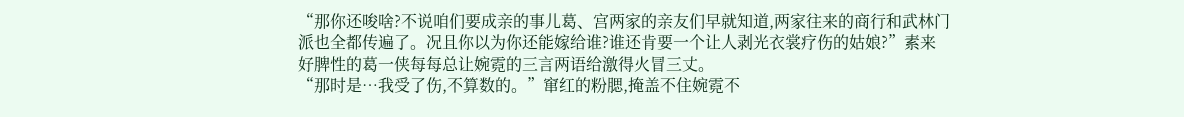“那你还唆啥?不说咱们要成亲的事儿葛、宫两家的亲友们早就知道,两家往来的商行和武林门派也全都传遍了。况且你以为你还能嫁给谁?谁还肯要一个让人剥光衣裳疗伤的姑娘?”素来好脾性的葛一侠每每总让婉霓的三言两语给激得火冒三丈。
“那时是…我受了伤,不算数的。”窜红的粉腮,掩盖不住婉霓不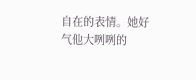自在的表情。她好气他大咧咧的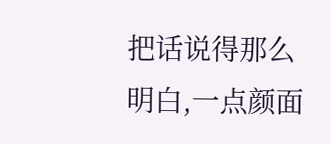把话说得那么明白,一点颜面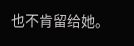也不肯留给她。